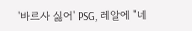'바르사 싫어' PSG, 레알에 "네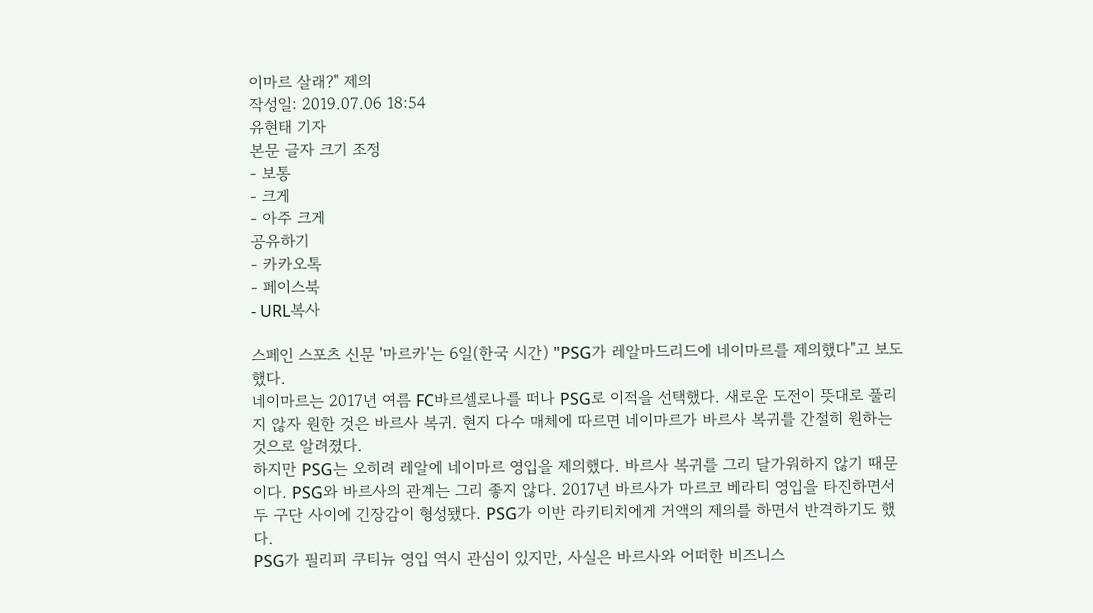이마르 살래?" 제의
작성일: 2019.07.06 18:54
유현태 기자
본문 글자 크기 조정
- 보통
- 크게
- 아주 크게
공유하기
- 카카오톡
- 페이스북
- URL복사

스페인 스포츠 신문 '마르카'는 6일(한국 시간) "PSG가 레알마드리드에 네이마르를 제의했다"고 보도했다.
네이마르는 2017년 여름 FC바르셀로나를 떠나 PSG로 이적을 선택했다. 새로운 도전이 뜻대로 풀리지 않자 원한 것은 바르사 복귀. 현지 다수 매체에 따르면 네이마르가 바르사 복귀를 간절히 원하는 것으로 알려졌다.
하지만 PSG는 오히려 레알에 네이마르 영입을 제의했다. 바르사 복귀를 그리 달가워하지 않기 때문이다. PSG와 바르사의 관계는 그리 좋지 않다. 2017년 바르사가 마르코 베라티 영입을 타진하면서 두 구단 사이에 긴장감이 형성됐다. PSG가 이반 라키티치에게 거액의 제의를 하면서 반격하기도 했다.
PSG가 필리피 쿠티뉴 영입 역시 관심이 있지만, 사실은 바르사와 어떠한 비즈니스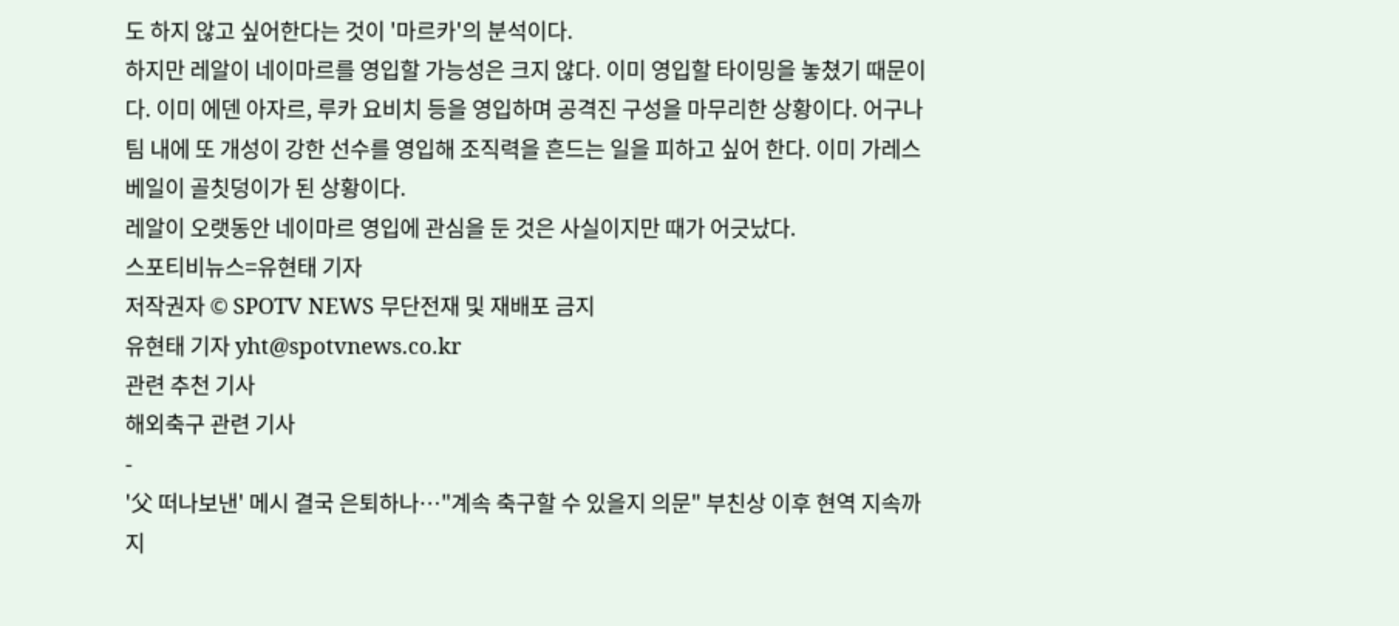도 하지 않고 싶어한다는 것이 '마르카'의 분석이다.
하지만 레알이 네이마르를 영입할 가능성은 크지 않다. 이미 영입할 타이밍을 놓쳤기 때문이다. 이미 에덴 아자르, 루카 요비치 등을 영입하며 공격진 구성을 마무리한 상황이다. 어구나 팀 내에 또 개성이 강한 선수를 영입해 조직력을 흔드는 일을 피하고 싶어 한다. 이미 가레스 베일이 골칫덩이가 된 상황이다.
레알이 오랫동안 네이마르 영입에 관심을 둔 것은 사실이지만 때가 어긋났다.
스포티비뉴스=유현태 기자
저작권자 © SPOTV NEWS 무단전재 및 재배포 금지
유현태 기자 yht@spotvnews.co.kr
관련 추천 기사
해외축구 관련 기사
-
'父 떠나보낸' 메시 결국 은퇴하나…"계속 축구할 수 있을지 의문" 부친상 이후 현역 지속까지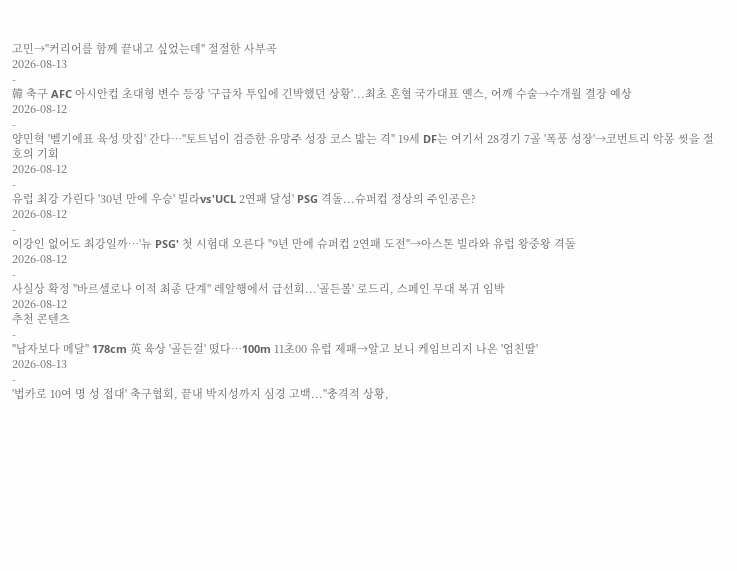고민→"커리어를 함께 끝내고 싶었는데" 절절한 사부곡
2026-08-13
-
韓 축구 AFC 아시안컵 초대형 변수 등장 '구급차 투입에 긴박했던 상황'...최초 혼혈 국가대표 옌스, 어깨 수술→수개월 결장 예상
2026-08-12
-
양민혁 '벨기에표 육성 맛집' 간다…"토트넘이 검증한 유망주 성장 코스 밟는 격" 19세 DF는 여기서 28경기 7골 '폭풍 성장'→코번트리 악몽 씻을 절호의 기회
2026-08-12
-
유럽 최강 가린다 '30년 만에 우승' 빌라vs'UCL 2연패 달성' PSG 격돌...슈퍼컵 정상의 주인공은?
2026-08-12
-
이강인 없어도 최강일까…'뉴 PSG' 첫 시험대 오른다 "9년 만에 슈퍼컵 2연패 도전"→아스톤 빌라와 유럽 왕중왕 격돌
2026-08-12
-
사실상 확정 "바르셀로나 이적 최종 단계" 레알행에서 급선회...'골든볼' 로드리, 스페인 무대 복귀 임박
2026-08-12
추천 콘텐츠
-
"남자보다 메달" 178cm 英 육상 '골든걸' 떴다…100m 11초00 유럽 제패→알고 보니 케임브리지 나온 '엄친딸'
2026-08-13
-
'법카로 10여 명 성 접대' 축구협회, 끝내 박지성까지 심경 고백..."충격적 상황,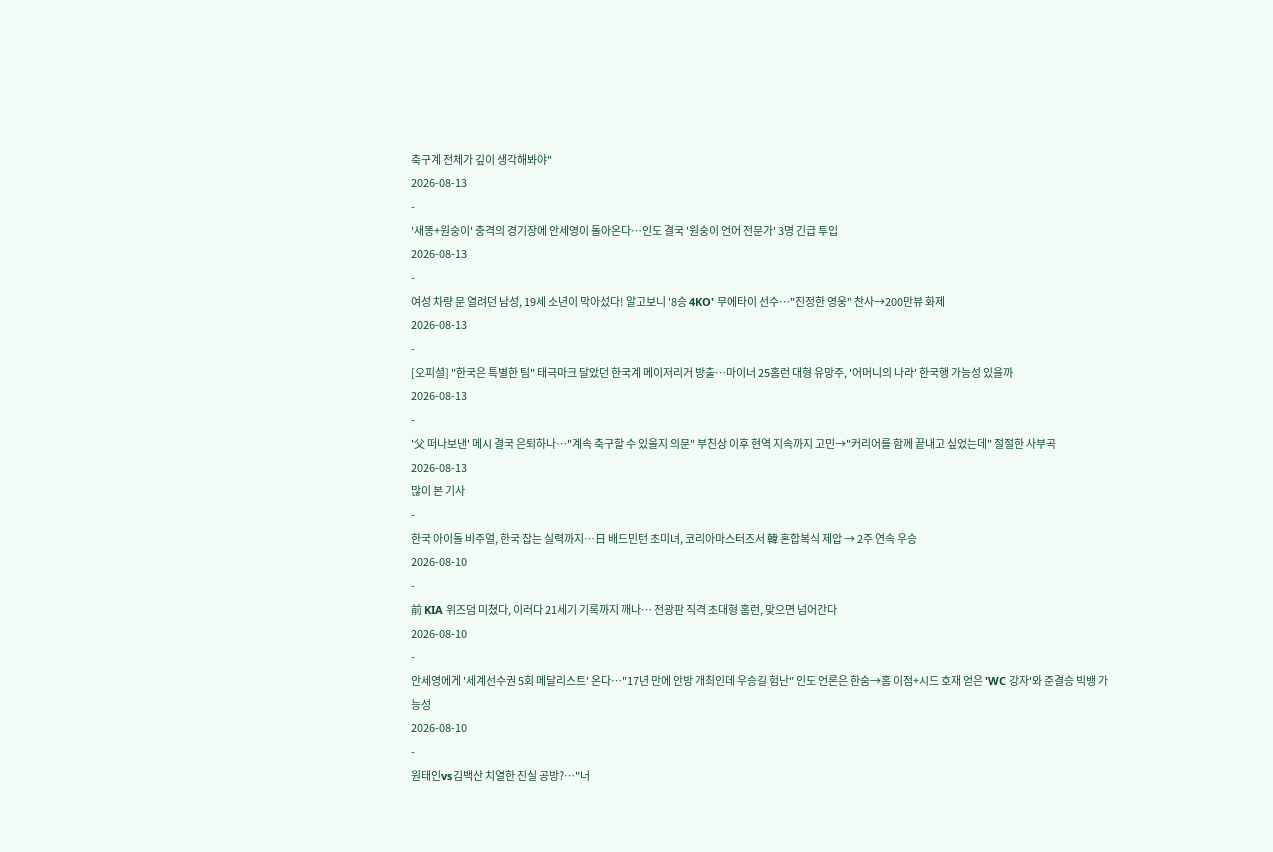축구계 전체가 깊이 생각해봐야"
2026-08-13
-
'새똥+원숭이' 충격의 경기장에 안세영이 돌아온다…인도 결국 '원숭이 언어 전문가' 3명 긴급 투입
2026-08-13
-
여성 차량 문 열려던 남성, 19세 소년이 막아섰다! 알고보니 '8승 4KO' 무에타이 선수…"진정한 영웅" 찬사→200만뷰 화제
2026-08-13
-
[오피셜] "한국은 특별한 팀" 태극마크 달았던 한국계 메이저리거 방출…마이너 25홈런 대형 유망주, '어머니의 나라' 한국행 가능성 있을까
2026-08-13
-
'父 떠나보낸' 메시 결국 은퇴하나…"계속 축구할 수 있을지 의문" 부친상 이후 현역 지속까지 고민→"커리어를 함께 끝내고 싶었는데" 절절한 사부곡
2026-08-13
많이 본 기사
-
한국 아이돌 비주얼, 한국 잡는 실력까지…日 배드민턴 초미녀, 코리아마스터즈서 韓 혼합복식 제압 → 2주 연속 우승
2026-08-10
-
前 KIA 위즈덤 미쳤다, 이러다 21세기 기록까지 깨나… 전광판 직격 초대형 홈런, 맞으면 넘어간다
2026-08-10
-
안세영에게 '세계선수권 5회 메달리스트' 온다…"17년 만에 안방 개최인데 우승길 험난" 인도 언론은 한숨→홈 이점+시드 호재 얻은 'WC 강자'와 준결승 빅뱅 가능성
2026-08-10
-
원태인vs김백산 치열한 진실 공방?…"너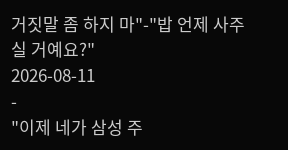거짓말 좀 하지 마"-"밥 언제 사주실 거예요?"
2026-08-11
-
"이제 네가 삼성 주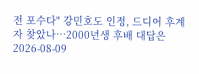전 포수다" 강민호도 인정, 드디어 후계자 찾았나…2000년생 후배 대답은
2026-08-09